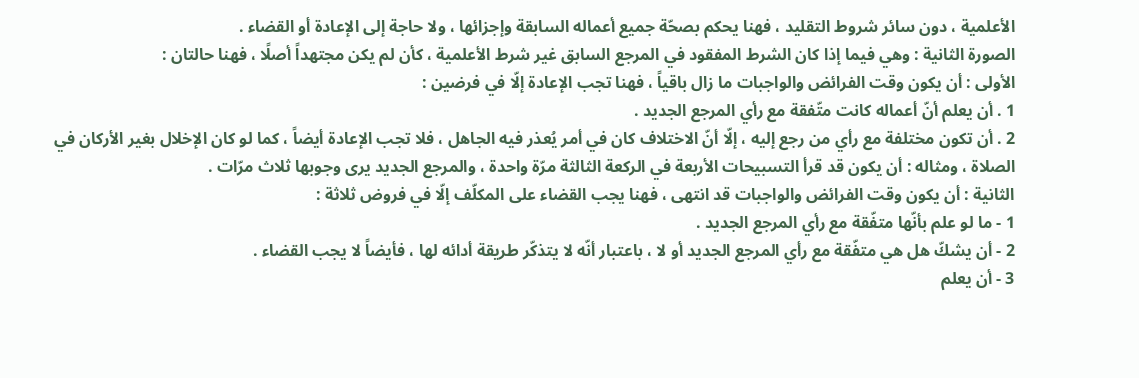الأعلمية ، دون سائر شروط التقليد ، فهنا يحكم بصحّة جميع أعماله السابقة وإجزائها ، ولا حاجة إلى الإعادة أو القضاء .
الصورة الثانية : وهي فيما إذا كان الشرط المفقود في المرجع السابق غير شرط الأعلمية ، كأن لم يكن مجتهداً أصلًا ، فهنا حالتان :
الأولى : أن يكون وقت الفرائض والواجبات ما زال باقياً ، فهنا تجب الإعادة إلّا في فرضين :
1 . أن يعلم أنّ أعماله كانت متّفقة مع رأي المرجع الجديد .
2 . أن تكون مختلفة مع رأي من رجع إليه ، إلّا أنّ الاختلاف كان في أمر يُعذر فيه الجاهل ، فلا تجب الإعادة أيضاً ، كما لو كان الإخلال بغير الأركان في الصلاة ، ومثاله : أن يكون قد قرأ التسبيحات الأربعة في الركعة الثالثة مرّة واحدة ، والمرجع الجديد يرى وجوبها ثلاث مرّات .
الثانية : أن يكون وقت الفرائض والواجبات قد انتهى ، فهنا يجب القضاء على المكلّف إلّا في فروض ثلاثة :
1 - ما لو علم بأنّها متفّقة مع رأي المرجع الجديد .
2 - أن يشكّ هل هي متفّقة مع رأي المرجع الجديد أو لا ، باعتبار أنّه لا يتذكّر طريقة أدائه لها ، فأيضاً لا يجب القضاء .
3 - أن يعلم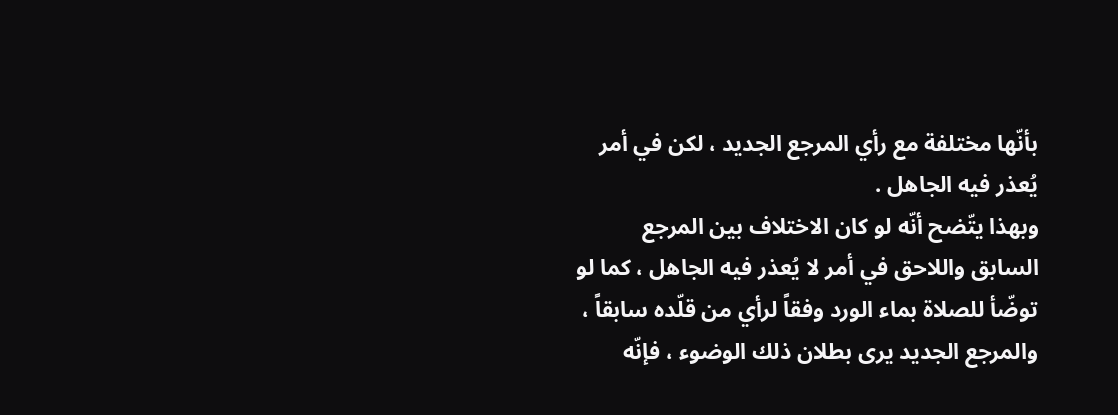بأنّها مختلفة مع رأي المرجع الجديد ، لكن في أمر يُعذر فيه الجاهل .
وبهذا يتّضح أنّه لو كان الاختلاف بين المرجع السابق واللاحق في أمر لا يُعذر فيه الجاهل ، كما لو توضّأ للصلاة بماء الورد وفقاً لرأي من قلّده سابقاً ، والمرجع الجديد يرى بطلان ذلك الوضوء ، فإنّه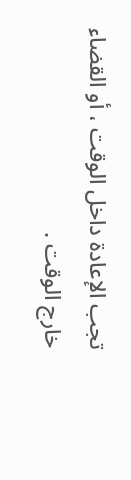تجب الإعادة داخل الوقت ، أو القضاء خارج الوقت .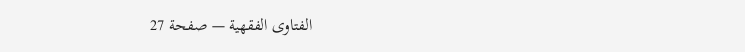الفتاوى الفقهية — صفحة 27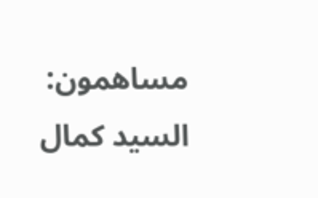مساهمون: السيد كمال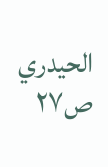الحيدري
ص٢٧